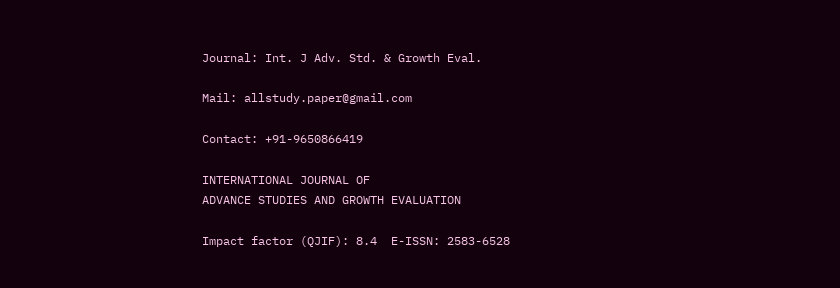Journal: Int. J Adv. Std. & Growth Eval.

Mail: allstudy.paper@gmail.com

Contact: +91-9650866419

INTERNATIONAL JOURNAL OF
ADVANCE STUDIES AND GROWTH EVALUATION

Impact factor (QJIF): 8.4  E-ISSN: 2583-6528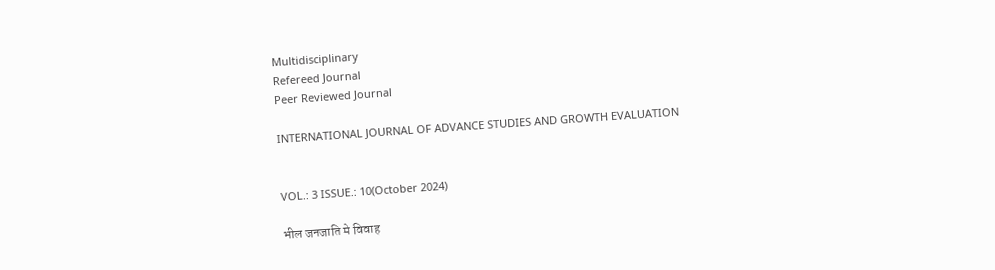Multidisciplinary
Refereed Journal
Peer Reviewed Journal

INTERNATIONAL JOURNAL OF ADVANCE STUDIES AND GROWTH EVALUATION


VOL.: 3 ISSUE.: 10(October 2024)

भील जनजाति मे विवाह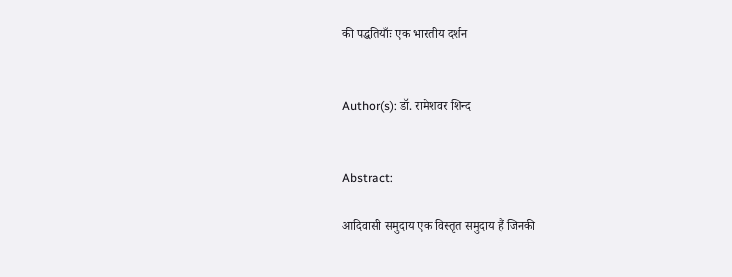की पद्धतियाँः एक भारतीय दर्शन


Author(s): डॉ. रामेशवर शिन्द


Abstract:

आदिवासी समुदाय एक विस्तृत समुदाय हैं जिनकी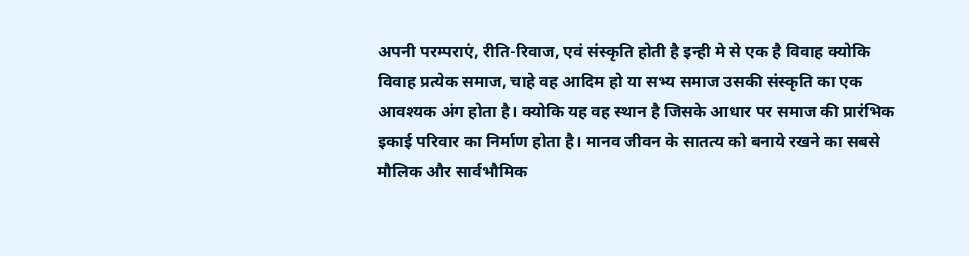अपनी परम्पराएं, रीति-रिवाज, एवं संस्कृति होती है इन्ही मे से एक है विवाह क्योकि विवाह प्रत्येक समाज, चाहे वह आदिम हो या सभ्य समाज उसकी संस्कृति का एक आवश्यक अंग होता है। क्योकि यह वह स्थान है जिसके आधार पर समाज की प्रारंभिक इकाई परिवार का निर्माण होता है। मानव जीवन के सातत्य को बनाये रखने का सबसे मौलिक और सार्वभौमिक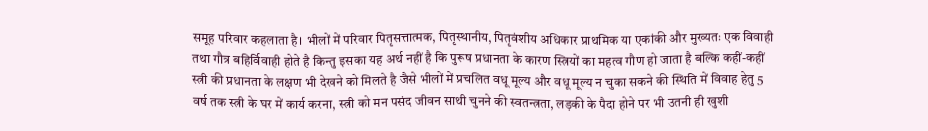समूह परिवार कहलाता है। भीलों में परिवार पितृसत्तात्मक, पितृस्थानीय, पितृवंशीय अधिकार प्राथमिक या एकांकी और मुख्यतः एक विवाही तथा गौत्र बहिर्विवाही होते है किन्तु इसका यह अर्थ नहीं है कि पुरूष प्रधानता के कारण स्त्रियों का महत्व गौण हो जाता है बल्कि कहीं-कहीं स्त्री की प्रधानता के लक्षण भी देखने को मिलते है जैसे भीलों में प्रचलित वधू मूल्य और वधू मूल्य न चुका सकने की स्थिति में विवाह हेतु 5 वर्ष तक स्त्री के घर में कार्य करना, स्त्री को मन पसंद जीवन साथी चुनने की स्वतन्त्रता, लड़की के पैदा होने पर भी उतनी ही खुशी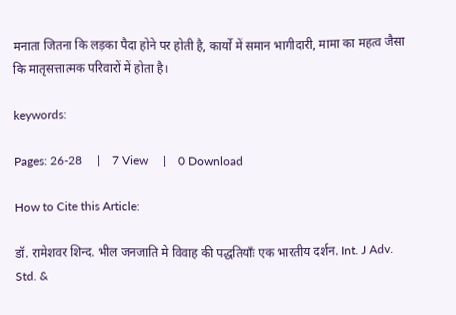मनाता जितना कि लड़का पैदा होने पर होती है, कार्यो में समान भागीदारी, मामा का महत्व जैसा कि मातृसत्तात्मक परिवारों में होता है।

keywords:

Pages: 26-28     |    7 View     |    0 Download

How to Cite this Article:

डॉ. रामेशवर शिन्द. भील जनजाति मे विवाह की पद्धतियाँः एक भारतीय दर्शन. Int. J Adv. Std. &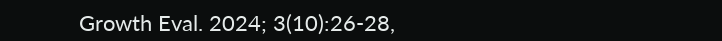Growth Eval. 2024; 3(10):26-28,